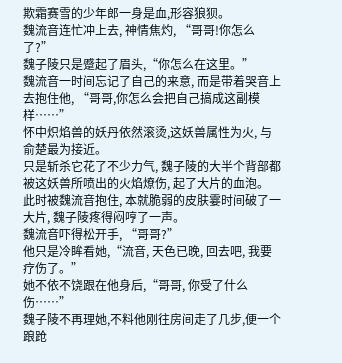欺霜赛雪的少年郎一身是血,形容狼狈。
魏流音连忙冲上去, 神情焦灼, “哥哥!你怎么了?”
魏子陵只是蹙起了眉头,“你怎么在这里。”
魏流音一时间忘记了自己的来意, 而是带着哭音上去抱住他, “哥哥,你怎么会把自己搞成这副模样……”
怀中炽焰兽的妖丹依然滚烫,这妖兽属性为火, 与俞楚最为接近。
只是斩杀它花了不少力气, 魏子陵的大半个背部都被这妖兽所喷出的火焰燎伤, 起了大片的血泡。
此时被魏流音抱住, 本就脆弱的皮肤霎时间破了一大片, 魏子陵疼得闷哼了一声。
魏流音吓得松开手, “哥哥?”
他只是冷眸看她,“流音, 天色已晚, 回去吧, 我要疗伤了。”
她不依不饶跟在他身后,“哥哥, 你受了什么伤……”
魏子陵不再理她,不料他刚往房间走了几步,便一个踉跄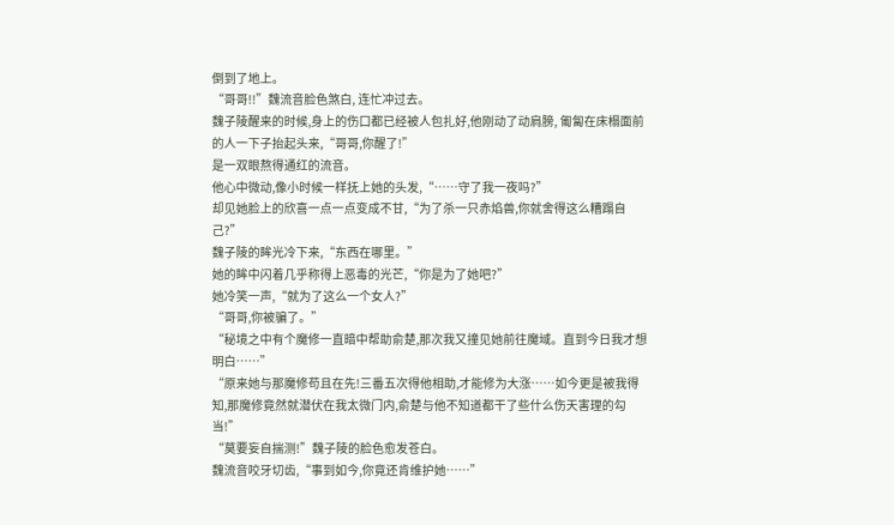倒到了地上。
“哥哥!!”魏流音脸色煞白, 连忙冲过去。
魏子陵醒来的时候,身上的伤口都已经被人包扎好,他刚动了动肩膀, 匍匐在床榻面前的人一下子抬起头来,“哥哥,你醒了!”
是一双眼熬得通红的流音。
他心中微动,像小时候一样抚上她的头发,“……守了我一夜吗?”
却见她脸上的欣喜一点一点变成不甘,“为了杀一只赤焰兽,你就舍得这么糟蹋自己?”
魏子陵的眸光冷下来,“东西在哪里。”
她的眸中闪着几乎称得上恶毒的光芒,“你是为了她吧?”
她冷笑一声,“就为了这么一个女人?”
“哥哥,你被骗了。”
“秘境之中有个魔修一直暗中帮助俞楚,那次我又撞见她前往魔域。直到今日我才想明白……”
“原来她与那魔修苟且在先!三番五次得他相助,才能修为大涨……如今更是被我得知,那魔修竟然就潜伏在我太微门内,俞楚与他不知道都干了些什么伤天害理的勾当!”
“莫要妄自揣测!”魏子陵的脸色愈发苍白。
魏流音咬牙切齿,“事到如今,你竟还肯维护她……”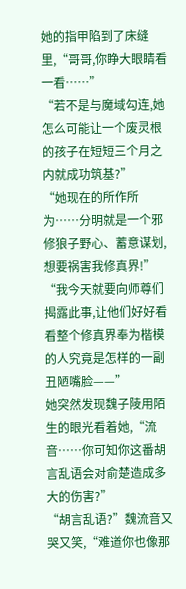她的指甲陷到了床缝里,“哥哥,你睁大眼睛看一看……”
“若不是与魔域勾连,她怎么可能让一个废灵根的孩子在短短三个月之内就成功筑基?”
“她现在的所作所为……分明就是一个邪修狼子野心、蓄意谋划,想要祸害我修真界!”
“我今天就要向师尊们揭露此事,让他们好好看看整个修真界奉为楷模的人究竟是怎样的一副丑陋嘴脸——”
她突然发现魏子陵用陌生的眼光看着她,“流音……你可知你这番胡言乱语会对俞楚造成多大的伤害?”
“胡言乱语?”魏流音又哭又笑,“难道你也像那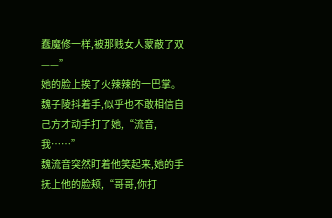蠢魔修一样,被那贱女人蒙蔽了双——”
她的脸上挨了火辣辣的一巴掌。
魏子陵抖着手,似乎也不敢相信自己方才动手打了她,“流音,我……”
魏流音突然盯着他笑起来,她的手抚上他的脸颊,“哥哥,你打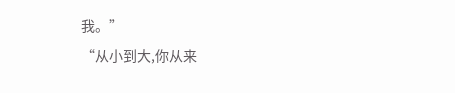我。”
“从小到大,你从来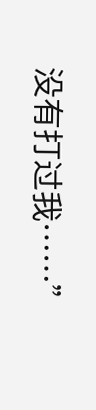没有打过我……”